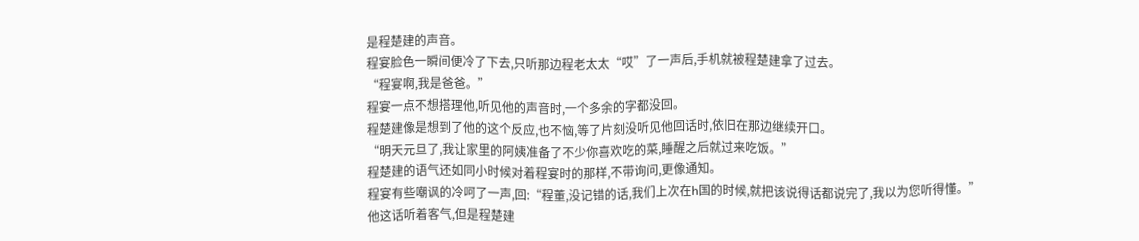是程楚建的声音。
程宴脸色一瞬间便冷了下去,只听那边程老太太“哎”了一声后,手机就被程楚建拿了过去。
“程宴啊,我是爸爸。”
程宴一点不想搭理他,听见他的声音时,一个多余的字都没回。
程楚建像是想到了他的这个反应,也不恼,等了片刻没听见他回话时,依旧在那边继续开口。
“明天元旦了,我让家里的阿姨准备了不少你喜欢吃的菜,睡醒之后就过来吃饭。”
程楚建的语气还如同小时候对着程宴时的那样,不带询问,更像通知。
程宴有些嘲讽的冷呵了一声,回:“程董,没记错的话,我们上次在h国的时候,就把该说得话都说完了,我以为您听得懂。”
他这话听着客气,但是程楚建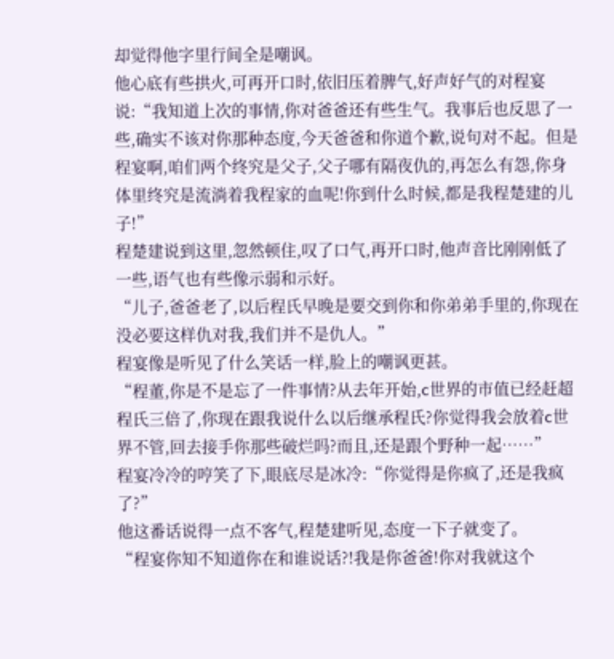却觉得他字里行间全是嘲讽。
他心底有些拱火,可再开口时,依旧压着脾气,好声好气的对程宴说:“我知道上次的事情,你对爸爸还有些生气。我事后也反思了一些,确实不该对你那种态度,今天爸爸和你道个歉,说句对不起。但是程宴啊,咱们两个终究是父子,父子哪有隔夜仇的,再怎么有怨,你身体里终究是流淌着我程家的血呢!你到什么时候,都是我程楚建的儿子!”
程楚建说到这里,忽然顿住,叹了口气,再开口时,他声音比刚刚低了一些,语气也有些像示弱和示好。
“儿子,爸爸老了,以后程氏早晚是要交到你和你弟弟手里的,你现在没必要这样仇对我,我们并不是仇人。”
程宴像是听见了什么笑话一样,脸上的嘲讽更甚。
“程董,你是不是忘了一件事情?从去年开始,c世界的市值已经赶超程氏三倍了,你现在跟我说什么以后继承程氏?你觉得我会放着c世界不管,回去接手你那些破烂吗?而且,还是跟个野种一起……”
程宴冷冷的哼笑了下,眼底尽是冰冷:“你觉得是你疯了,还是我疯了?”
他这番话说得一点不客气,程楚建听见,态度一下子就变了。
“程宴你知不知道你在和谁说话?!我是你爸爸!你对我就这个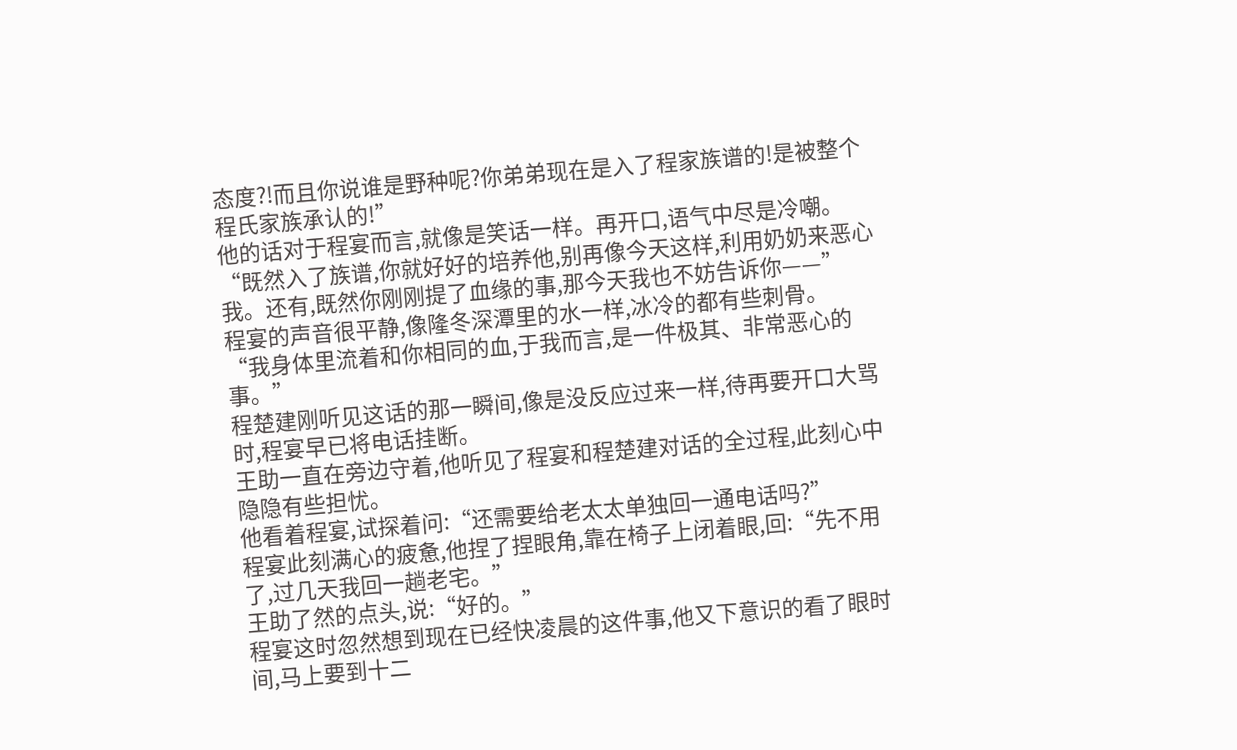态度?!而且你说谁是野种呢?你弟弟现在是入了程家族谱的!是被整个程氏家族承认的!”
他的话对于程宴而言,就像是笑话一样。再开口,语气中尽是冷嘲。
“既然入了族谱,你就好好的培养他,别再像今天这样,利用奶奶来恶心我。还有,既然你刚刚提了血缘的事,那今天我也不妨告诉你——”
程宴的声音很平静,像隆冬深潭里的水一样,冰冷的都有些刺骨。
“我身体里流着和你相同的血,于我而言,是一件极其、非常恶心的事。”
程楚建刚听见这话的那一瞬间,像是没反应过来一样,待再要开口大骂时,程宴早已将电话挂断。
王助一直在旁边守着,他听见了程宴和程楚建对话的全过程,此刻心中隐隐有些担忧。
他看着程宴,试探着问:“还需要给老太太单独回一通电话吗?”
程宴此刻满心的疲惫,他捏了捏眼角,靠在椅子上闭着眼,回:“先不用了,过几天我回一趟老宅。”
王助了然的点头,说:“好的。”
程宴这时忽然想到现在已经快凌晨的这件事,他又下意识的看了眼时间,马上要到十二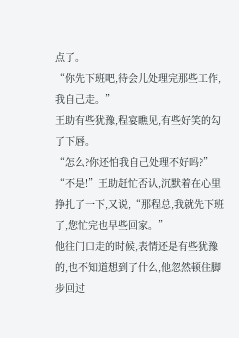点了。
“你先下班吧,待会儿处理完那些工作,我自己走。”
王助有些犹豫,程宴瞧见,有些好笑的勾了下唇。
“怎么?你还怕我自己处理不好吗?”
“不是!”王助赶忙否认,沉默着在心里挣扎了一下,又说,“那程总,我就先下班了,您忙完也早些回家。”
他往门口走的时候,表情还是有些犹豫的,也不知道想到了什么,他忽然顿住脚步回过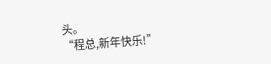头。
“程总,新年快乐!”